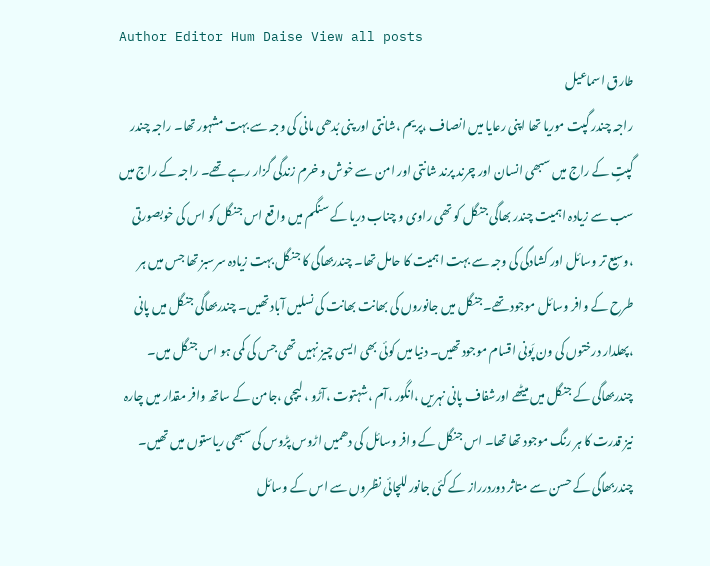Author Editor Hum Daise View all posts
طارق اسماعیل
راجہ چندر گپت موریا تھا اپنی رعایا میں انصاف ،پریم ،شانتی اور پنی بُدھی مانی کی وجہ سے بہت مشہور تھا۔ راجہ چندر گپتٍ کے راج میں سبھی انسان اور چرند پرند شانتی اور امن سے خوش و خرم زندگی گزار رہے تھے۔ راجہ کے راج میں سب سے زیادہ اہمیت چندر بھاگی جنگل کو تھی راوی و چناب دریا کے سنگم میں واقع اس جنگل کو اس کی خوبصورتی ،وسیع تر وسائل اور کشادگی کی وجہ سے بہت اہمیت کا حامل تھا۔ چندربھاگی کا جنگل بہت زیادہ سرسبز تھا جس میں ہر طرح کے وافر وسائل موجود تھے۔جنگل میں جانوروں کی بھانت بھانت کی نسلیں آباد تھیں۔ چندربھاگی جنگل میں پانی ،پھلدار درختوں کی ون پَونی اقسام موجود تھیں۔ دنیا میں کوئی بھی ایسی چیز نہیں تھی جس کی کمی ہو اس جنگل میں۔ چندربھاگی کے جنگل میں میٹھے اورشفاف پانی نہریں ،انگور ،آم ،شہتوت ،آڑو ، لیچی ،جامن کے ساتھ وافر مقدار میں چارہ نیز قدرت کا ہر رنگ موجود تھا تھا۔ اس جنگل کے وافر وسائل کی دھمیں اڑوس پڑوس کی سبھی ریاستوں میں تھیں۔ چندربھاگی کے حسن سے متاثر دوردرراز کے کئی جانور للچائی نظروں سے اس کے وسائل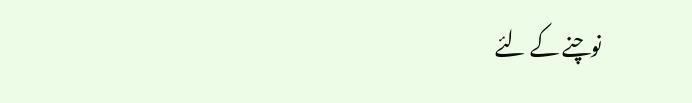نوچنے کے لئے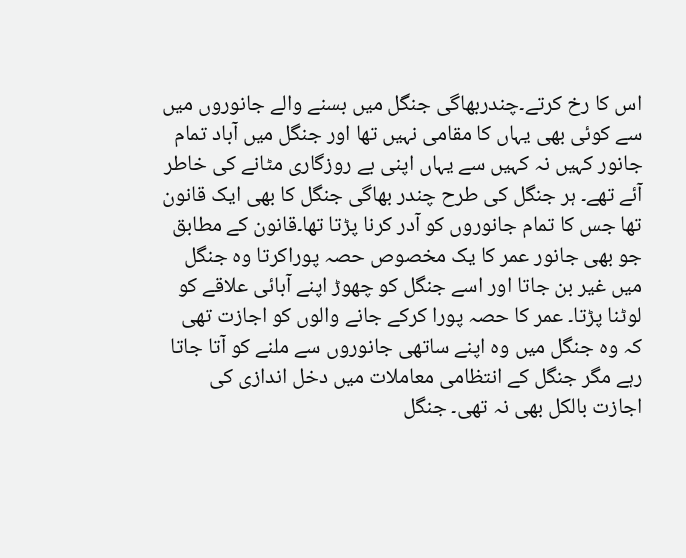اس کا رخ کرتے۔چندربھاگی جنگل میں بسنے والے جانوروں میں سے کوئی بھی یہاں کا مقامی نہیں تھا اور جنگل میں آباد تمام جانور کہیں نہ کہیں سے یہاں اپنی بے روزگاری مٹانے کی خاطر آئے تھے۔ ہر جنگل کی طرح چندر بھاگی جنگل کا بھی ایک قانون تھا جس کا تمام جانوروں کو آدر کرنا پڑتا تھا۔قانون کے مطابق جو بھی جانور عمر کا یک مخصوص حصہ پوراکرتا وہ جنگل میں غیر بن جاتا اور اسے جنگل کو چھوڑ اپنے آبائی علاقے کو لوٹنا پڑتا۔ عمر کا حصہ پورا کرکے جانے والوں کو اجازت تھی کہ وہ جنگل میں وہ اپنے ساتھی جانوروں سے ملنے کو آتا جاتا رہے مگر جنگل کے انتظامی معاملات میں دخل اندازی کی اجازت بالکل بھی نہ تھی۔ جنگل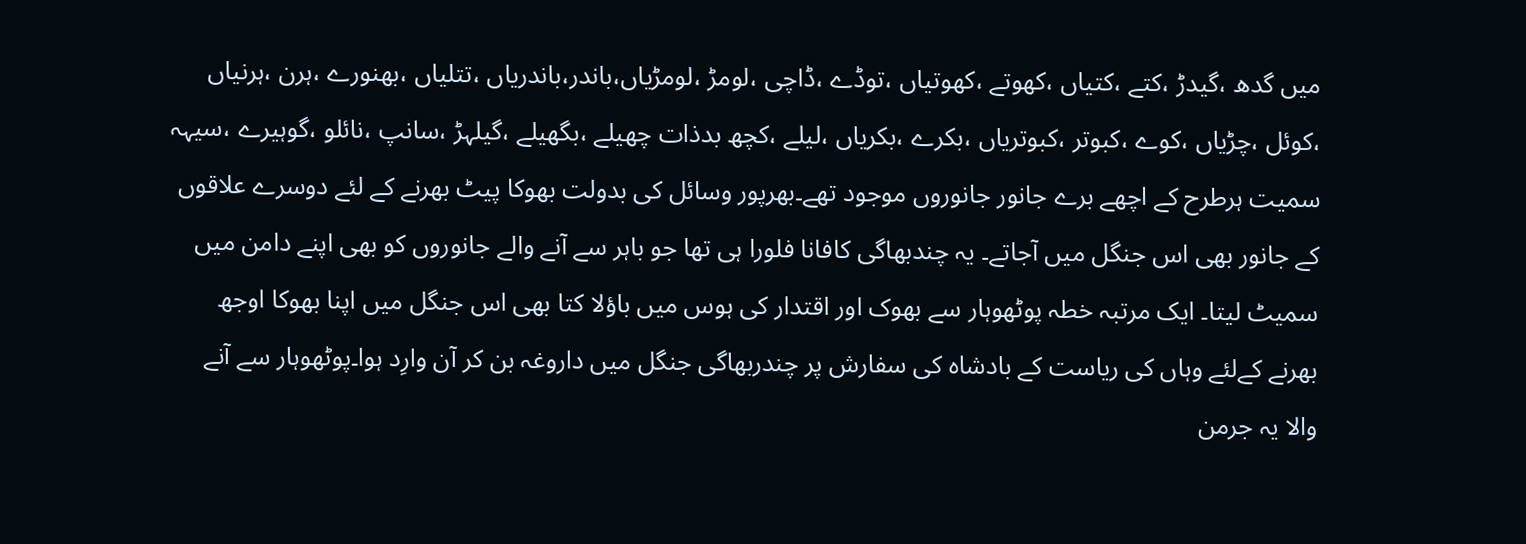میں گدھ ،گیدڑ ،کتے ،کتیاں ،کھوتے ،کھوتیاں ،توڈے ،ڈاچی ،لومڑ ،لومڑیاں،باندر،باندریاں ،تتلیاں ،بھنورے ،ہرن ،ہرنیاں ،کوئل ،چڑیاں ،کوے ،کبوتر ،کبوتریاں ،بکرے ،بکریاں ،لیلے ،کچھ بدذات چھیلے ،بگھیلے ،گیلہڑ ،سانپ ،نائلو ،گوہیرے ،سیہہ سمیت ہرطرح کے اچھے برے جانور جانوروں موجود تھے۔بھرپور وسائل کی بدولت بھوکا پیٹ بھرنے کے لئے دوسرے علاقوں کے جانور بھی اس جنگل میں آجاتے۔ یہ چندبھاگی کافانا فلورا ہی تھا جو باہر سے آنے والے جانوروں کو بھی اپنے دامن میں سمیٹ لیتا۔ ایک مرتبہ خطہ پوٹھوہار سے بھوک اور اقتدار کی ہوس میں باؤلا کتا بھی اس جنگل میں اپنا بھوکا اوجھ بھرنے کےلئے وہاں کی ریاست کے بادشاہ کی سفارش پر چندربھاگی جنگل میں داروغہ بن کر آن وارِد ہوا۔پوٹھوہار سے آنے والا یہ جرمن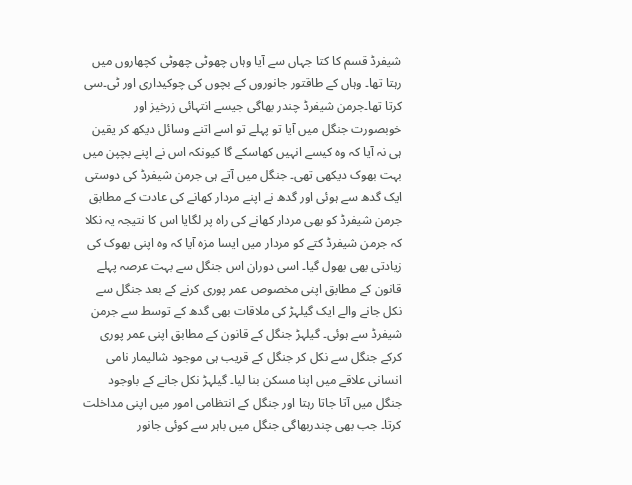شیفرڈ قسم کا کتا جہاں سے آیا وہاں چھوٹی چھوٹی کچھاروں میں رہتا تھا۔ وہاں کے طاقتور جانوروں کے بچوں کی چوکیداری اور ٹی۔سی کرتا تھا۔جرمن شیفرڈ چندر بھاگی جیسے انتہائی زرخیز اور خوبصورت جنگل میں آیا تو پہلے تو اسے اتنے وسائل دیکھ کر یقین ہی نہ آیا کہ وہ کیسے انہیں کھاسکے گا کیونکہ اس نے اپنے بچپن میں بہت بھوک دیکھی تھی۔ جنگل میں آتے ہی جرمن شیفرڈ کی دوستی ایک گدھ سے ہوئی اور گدھ نے اپنے مردار کھانے کی عادت کے مطابق جرمن شیفرڈ کو بھی مردار کھانے کی راہ پر لگایا اس کا نتیجہ یہ نکلا کہ جرمن شیفرڈ کتے کو مردار میں ایسا مزہ آیا کہ وہ اپنی بھوک کی زیادتی بھی بھول گیا۔ اسی دوران اس جنگل سے بہت عرصہ پہلے قانون کے مطابق اپنی مخصوص عمر پوری کرنے کے بعد جنگل سے نکل جانے والے ایک گیلہڑ کی ملاقات بھی گدھ کے توسط سے جرمن شیفرڈ سے ہوئی۔ گیلہڑ جنگل کے قانون کے مطابق اپنی عمر پوری کرکے جنگل سے نکل کر جنگل کے قریب ہی موجود شالیمار نامی انسانی علاقے میں اپنا مسکن بنا لیا۔ گیلہڑ نکل جانے کے باوجود جنگل میں آتا جاتا رہتا اور جنگل کے انتظامی امور میں اپنی مداخلت کرتا۔ جب بھی چندربھاگی جنگل میں باہر سے کوئی جانور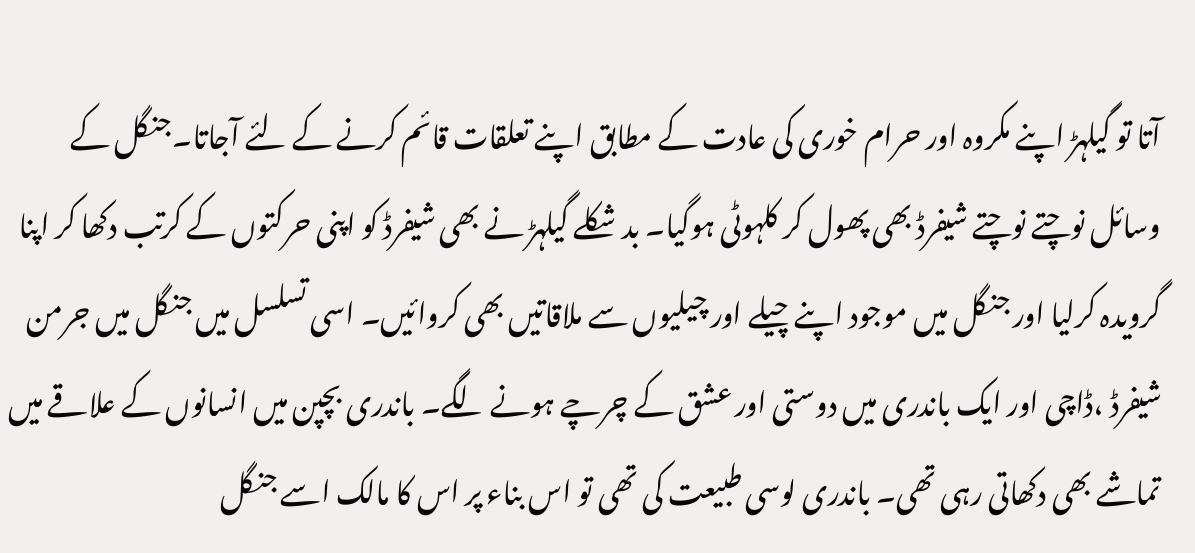آتا تو گیلہڑ اپنے مکروہ اور حرام خوری کی عادت کے مطابق اپنے تعلقات قائم کرنے کے لئے آجاتا۔جنگل کے وسائل نوچتے نوچتے شیفرڈ بھی پھول کر کلہوٹی ہوگیا۔ بدشکلے گیلہڑ نے بھی شیفرڈ کو اپنی حرکتوں کے کرتب دکھا کر اپنا گرویدہ کرلیا اور جنگل میں موجود اپنے چیلے اور چیلیوں سے ملاقاتیں بھی کروائیں۔ اسی تسلسل میں جنگل میں جرمن شیفرڈ ،ڈاچی اور ایک باندری میں دوستی اور عشق کے چرچے ہونے لگے۔ باندری بچپن میں انسانوں کے علاقے میں تماشے بھی دکھاتی رہی تھی۔ باندری لوسی طبیعت کی تھی تو اس بناء پر اس کا مالک اسے جنگل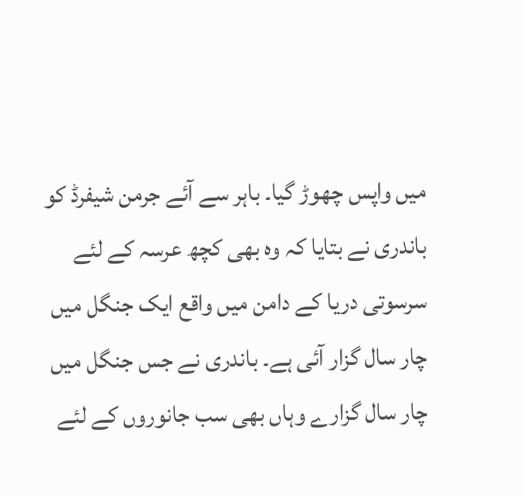میں واپس چھوڑ گیا۔ باہر سے آئے جرمن شیفرڈ کو باندری نے بتایا کہ وہ بھی کچھ عرسہ کے لئے سرسوتی دریا کے دامن میں واقع ایک جنگل میں چار سال گزار آئی ہے۔ باندری نے جس جنگل میں چار سال گزارے وہاں بھی سب جانوروں کے لئے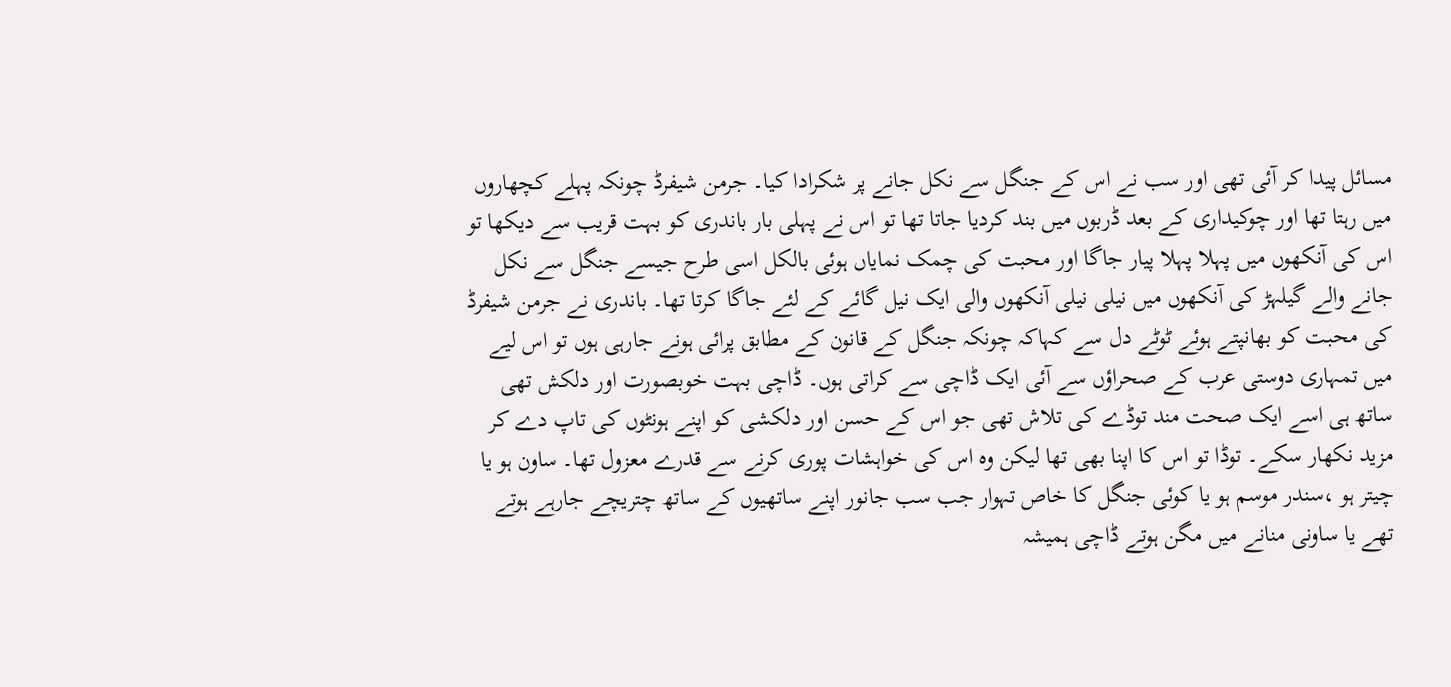مسائل پیدا کر آئی تھی اور سب نے اس کے جنگل سے نکل جانے پر شکرادا کیا۔ جرمن شیفرڈ چونکہ پہلے کچھاروں میں رہتا تھا اور چوکیداری کے بعد ڈربوں میں بند کردیا جاتا تھا تو اس نے پہلی بار باندری کو بہت قریب سے دیکھا تو اس کی آنکھوں میں پہلا پہلا پیار جاگا اور محبت کی چمک نمایاں ہوئی بالکل اسی طرح جیسے جنگل سے نکل جانے والے گیلہڑ کی آنکھوں میں نیلی نیلی آنکھوں والی ایک نیل گائے کے لئے جاگا کرتا تھا۔ باندری نے جرمن شیفرڈ کی محبت کو بھانپتے ہوئے ٹوٹے دل سے کہاکہ چونکہ جنگل کے قانون کے مطابق پرائی ہونے جارہی ہوں تو اس لیے میں تمہاری دوستی عرب کے صحراؤں سے آئی ایک ڈاچی سے کراتی ہوں۔ ڈاچی بہت خوبصورت اور دلکش تھی ساتھ ہی اسے ایک صحت مند توڈے کی تلاش تھی جو اس کے حسن اور دلکشی کو اپنے ہونٹوں کی تاپ دے کر مزید نکھار سکے۔ توڈا تو اس کا اپنا بھی تھا لیکن وہ اس کی خواہشات پوری کرنے سے قدرے معزول تھا۔ ساون ہو یا چیتر ہو ،سندر موسم ہو یا کوئی جنگل کا خاص تہوار جب سب جانور اپنے ساتھیوں کے ساتھ چتریچے جارہے ہوتے تھے یا ساونی منانے میں مگن ہوتے ڈاچی ہمیشہ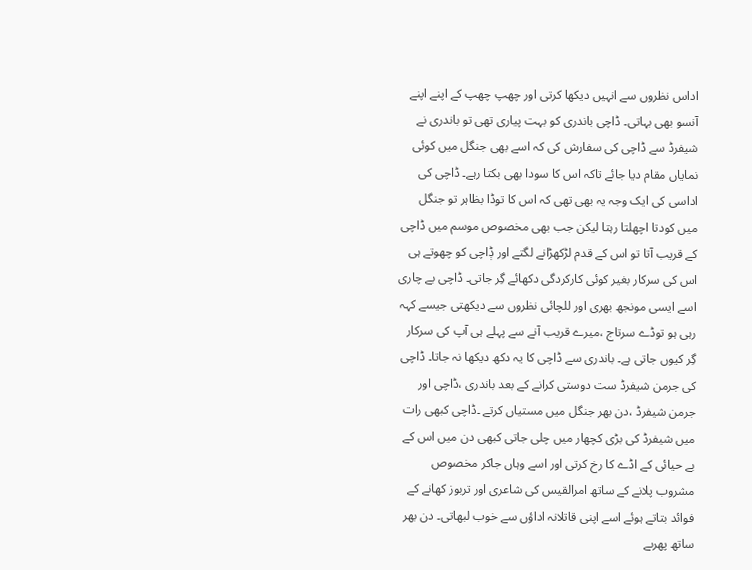اداس نظروں سے انہیں دیکھا کرتی اور چھپ چھپ کے اپنے اپنے آنسو بھی بہاتی۔ ڈاچی باندری کو بہت پیاری تھی تو باندری نے شیفرڈ سے ڈاچی کی سفارش کی کہ اسے بھی جنگل میں کوئی نمایاں مقام دیا جائے تاکہ اس کا سودا بھی بکتا رہے۔ ڈاچی کی اداسی کی ایک وجہ یہ بھی تھی کہ اس کا توڈا بظاہر تو جنگل میں کودتا اچھلتا رہتا لیکن جب بھی مخصوص موسم میں ڈاچی کے قریب آتا تو اس کے قدم لڑکھڑانے لگتے اور ݙاچی کو چھوتے ہی اس کی سرکار بغیر کوئی کارکردگی دکھائے گِر جاتی۔ ڈاچی بے چاری اسے ایسی مونجھ بھری اور للچائی نظروں سے دیکھتی جیسے کہہ رہی ہو توڈے سرتاج ،میرے قریب آنے سے پہلے ہی آپ کی سرکار گِر کیوں جاتی ہے۔ باندری سے ڈاچی کا یہ دکھ دیکھا نہ جاتا۔ ڈاچی کی جرمن شیفرڈ ست دوستی کرانے کے بعد باندری ،ڈاچی اور جرمن شیفرڈ ،دن بھر جنگل میں مستیاں کرتے ۔ڈاچی کبھی رات میں شیفرڈ کی بڑی کچھار میں چلی جاتی کبھی دن میں اس کے بے حیائی کے اڈے کا رخ کرتی اور اسے وہاں جاکر مخصوص مشروب پلانے کے ساتھ امرالقیس کی شاعری اور تربوز کھانے کے فوائد بتاتے ہوئے اسے اپنی قاتلانہ اداؤں سے خوب لبھاتی۔ دن بھر ساتھ پھرںے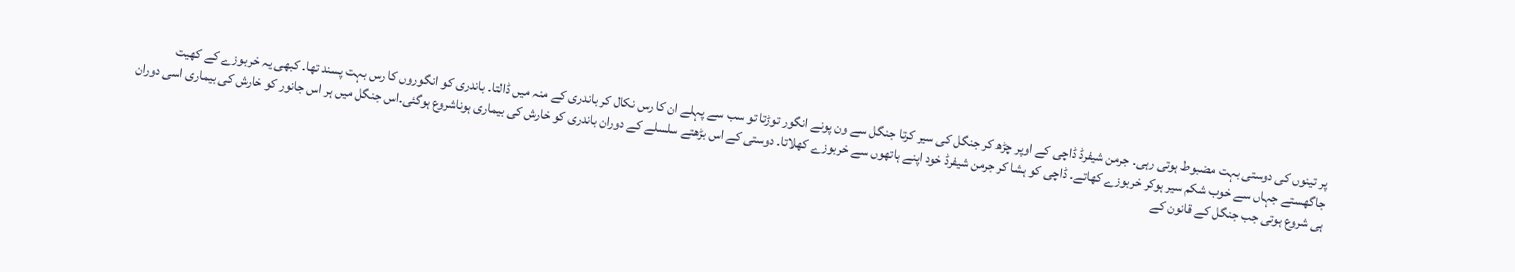پر تینوں کی دوستی بہت مضبوط ہوتی رہی۔ جرمن شیفرڈ ڈاچی کے اوپر چڑھ کر جنگل کی سیر کرتا جنگل سے ون پونے انگور توڑتا تو سب سے پہلے ان کا رس نکال کر باندری کے منہ میں ڈالتا۔ باندری کو انگوروں کا رس بہت پسند تھا۔ کبھی یہ خربوزے کے کھیت جاگھستے جہاں سے خوب شکم سیر ہوکر خربوزے کھاتے۔ ڈاچی کو ہشا کر جرمن شیفرڈ خود اپنے ہاتھوں سے خربوزے کھلاتا۔ دوستی کے اس بڑھتے سلسلے کے دوران باندری کو خارش کی بیماری ہوناشروع ہوگئی۔اس جنگل میں ہر اس جانور کو خارش کی بیماری اسی دوران ہی شروع ہوتی جب جنگل کے قانون کے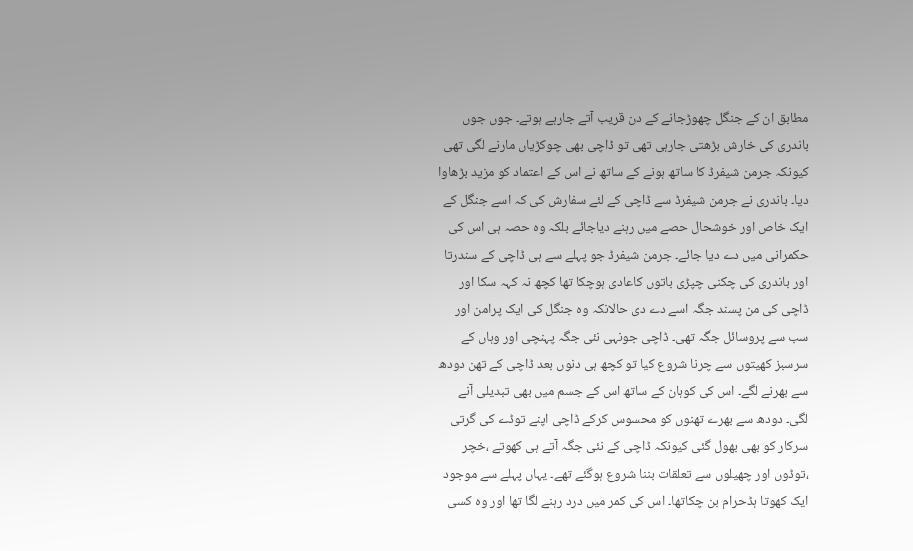مطابق ان کے جنگل چھوڑجانے کے دن قریب آتے جارہے ہوتے۔ جوں جوں باندری کی خارش بڑھتی جارہی تھی تو ڈاچی بھی چوکڑیاں مارنے لگی تھی کیونکہ جرمن شیفرڈ کا ساتھ ہونے کے ساتھ نے اس کے اعتماد کو مزید بڑھاوا دیا۔ باندری نے جرمن شیفرڈ سے ڈاچی کے لئے سفارش کی کہ اسے جنگل کے ایک خاص اور خوشحال حصے میں رہنے دیاجائے بلکہ وہ حصہ ہی اس کی حکمرانی میں دے دیا جائے۔ جرمن شیفرڈ جو پہلے سے ہی ڈاچی کے سندرتا اور باندری کی چکنی چپڑی باتوں کاعادی ہوچکا تھا کچھ نہ کہہ سکا اور ڈاچی کی من پسند جگہ اسے دے دی حالانکہ وہ جنگل کی ایک پرامن اور سب سے پروسائل جگہ تھی۔ ڈاچی جونہی نئی جگہ پہنچی اور وہاں کے سرسبز کھیتوں سے چرنا شروع کیا تو کچھ ہی دنوں بعد ڈاچی کے تھن دودھ سے بھرنے لگے۔ اس کی کوہان کے ساتھ اس کے جسم میں بھی تبدیلی آنے لگی۔ دودھ سے بھرے تھنوں کو محسوس کرکے ڈاچی اپنے توڈے کی گرتی سرکار کو بھی بھول گئی کیونکہ ڈاچی کے نئی جگہ آتے ہی کھوتے ،خچر ،توڈوں اور چھیلوں سے تعلقات بننا شروع ہوگئے تھے۔ یہاں پہلے سے موجود ایک کھوتا ہڈحرام بن چکاتھا۔ اس کی کمر میں درد رہنے لگا تھا اور وہ کسی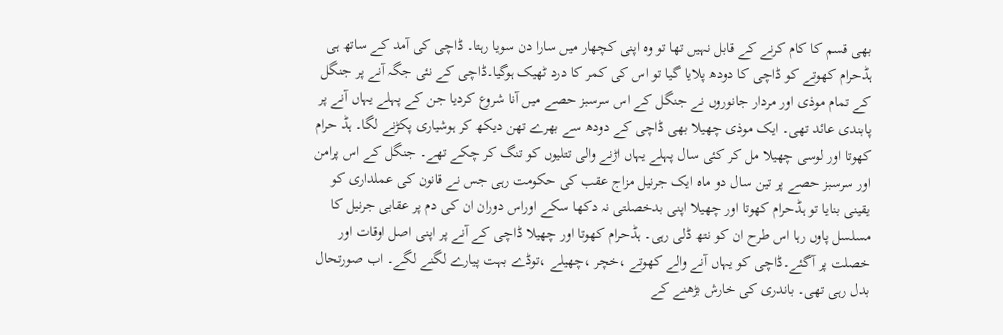بھی قسم کا کام کرنے کے قابل نہیں تھا تو وہ اپنی کچھار میں سارا دن سویا رہتا۔ ڈاچی کی آمد کے ساتھ ہی ہڈحرام کھوتے کو ڈاچی کا دودھ پلایا گیا تو اس کی کمر کا درد ٹھیک ہوگیا۔ڈاچی کے نئی جگہ آنے پر جنگل کے تمام موذی اور مردار جانوروں نے جنگل کے اس سرسبز حصے میں آنا شروع کردیا جن کے پہلے یہاں آنے پر پابندی عائد تھی۔ ایک موذی چھیلا بھی ڈاچی کے دودھ سے بھرے تھن دیکھ کر ہوشیاری پکڑنے لگا۔ ہڈ حرام کھوتا اور لوسی چھیلا مل کر کئی سال پہلے یہاں اڑنے والی تتلیوں کو تنگ کر چکے تھے۔ جنگل کے اس پرامن اور سرسبز حصے پر تین سال دو ماہ ایک جرنیل مزاج عقب کی حکومت رہی جس نے قانون کی عملداری کو یقینی بنایا تو ہڈحرام کھوتا اور چھیلا اپنی بدخصلتی نہ دکھا سکے اوراس دوران ان کی دم پر عقابی جرنیل کا مسلسل پاوں رہا اس طرح ان کو نتھ ڈلی رہی۔ ہڈحرام کھوتا اور چھیلا ڈاچی کے آنے پر اپنی اصل اوقات اور خصلت پر آگئے۔ڈاچی کو یہاں آنے والے کھوتے ،خچر ،چھیلے ،توڈے بہت پیارے لگنے لگے۔ اب صورتحال بدل رہی تھی۔ باندری کی خارش بڑھنے کے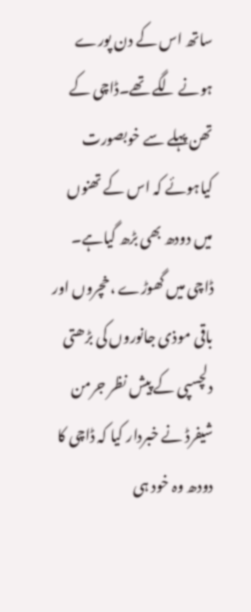ساتھ اس کے دن پورے ہونے لگے تھے۔ڈاچی کے تھن پہلے سے خوبصورت کیاہوئے کہ اس کے تھنوں میں دودھ بھی بڑھ گیاہے۔ ڈاچی میں گھوڑے ،خچروں اور باقی موذی جانوروں کی بڑھتی دلچسپی کے پیش نظر جرمن شیفرڈ نے خبردار کیا کہ ڈاچی کا دودھ وہ خود ہی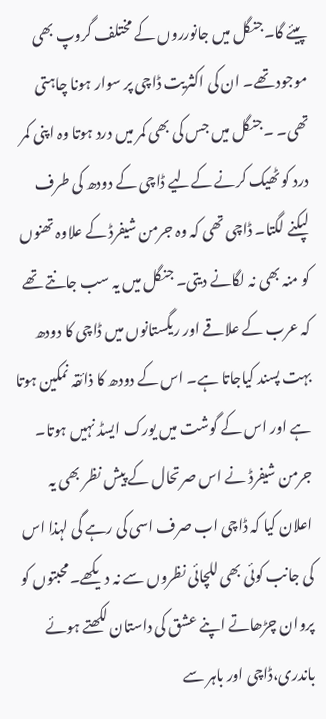پیئے گا۔جنگل میں جانورروں کے مختلف گروپ بھی موجود تھے۔ ان کی اکثریت ڈاچی پر سوار ہونا چاہتی تھی۔ ۔جنگل میں جس کی بھی کمر میں درد ہوتا وہ اپنی کمر درد کو ٹھیک کرنے کےلیے ڈاچی کے دودھ کی طرف لپکنے لگتا۔ ڈاچی تھی کہ وہ جرمن شیفرڈ کے علاوہ تھنوں کو منہ بھی نہ لگانے دیتی۔ جنگل میں یہ سب جانتے تھے کہ عرب کے علاقے اور ریگستانوں میں ڈاچی کا دودھ بہت پسند کیاجاتا ہے۔ اس کے دودھ کا ذائقہ نمکین ہوتا ہے اور اس کے گوشت میں یورک ایسڈ نہیں ہوتا۔ جرمن شیفرڈ نے اس صرتحال کے پیش نظر بھی یہ اعلان کیا کہ ڈاچی اب صرف اسی کی رہے گی لہذا اس کی جانب کوئی بھی للچائی نظروں سے نہ دیکھے۔محبتوں کو پروان چڑھاتے اپنے عشق کی داستان لکھتے ہوئے باندری،ڈاچی اور باہر سے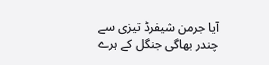آیا جرمن شیفرڈ تیزی سے چندر بھاگی جنگل کے ہرے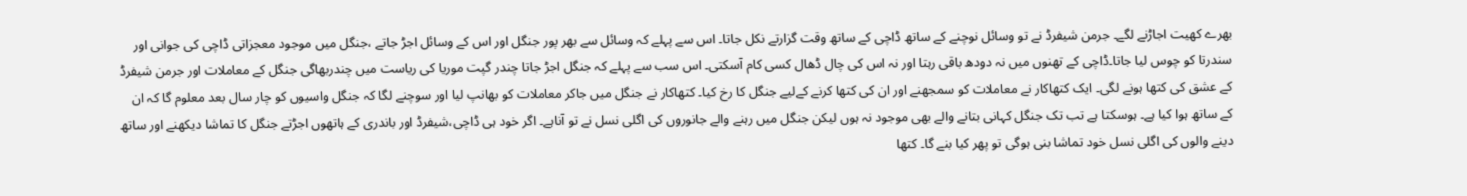بھرے کھیت اجاڑنے لگے۔ جرمن شیفرڈ نے تو وسائل نوچنے کے ساتھ ڈاچی کے ساتھ وقت گزارتے نکل جاتا۔ اس سے پہلے کہ وسائل سے بھر پور جنگل اور اس کے وسائل اجڑ جاتے ،جنگل میں موجود معجزاتی ڈاچی کی جوانی اور سندرتا کو چوس لیا جاتا۔ڈاچی کے تھنوں میں نہ دودھ باقی رہتا اور نہ اس کی چال ڈھال کسی کام آسکتی۔ اس سب سے پہلے کہ جنگل اجڑ جاتا چندر گپت موریا کی ریاست میں چندربھاگی جنگل کے معاملات اور جرمن شیفرڈ کے عشق کی کتھا ہونے لگی۔ ایک کتھاکار نے معاملات کو سمجھنے اور ان کی کتھا کرنے کےلیے جنگل کا رخ کیا۔ کتھاکار نے جنگل میں جاکر معاملات کو بھانپ لیا اور سوچنے لگا کہ جنگل واسیوں کو چار سال بعد معلوم گا کہ ان کے ساتھ ہوا کیا ہے۔ ہوسکتا ہے تب تک جنگل کہانی بتانے والے بھی موجود نہ ہوں لیکن جنگل میں رہنے والے جانوروں کی اگلی نسل نے تو آناہے۔ اگر خود ہی ڈاچی،شیفرڈ اور باندری کے ہاتھوں اجڑتے جنگل کا تماشا دیکھنے اور ساتھ دینے والوں کی اگلی نسل خود تماشا بنی ہوگی تو پھر کیا بنے گا۔ کتھا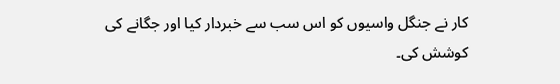کار نے جنگل واسیوں کو اس سب سے خبردار کیا اور جگانے کی کوشش کی۔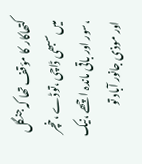کتھاکار کا مؤقف تھا کہ جنگل میں سبھی ڈاچی ،توڈے ،خچر ،سور اور باقی ماندہ اچھے ،نیک اور موذی جانور آباد تو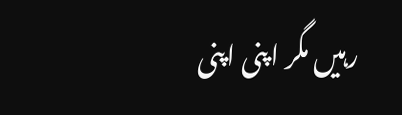رہیں مگر اپنی اپنی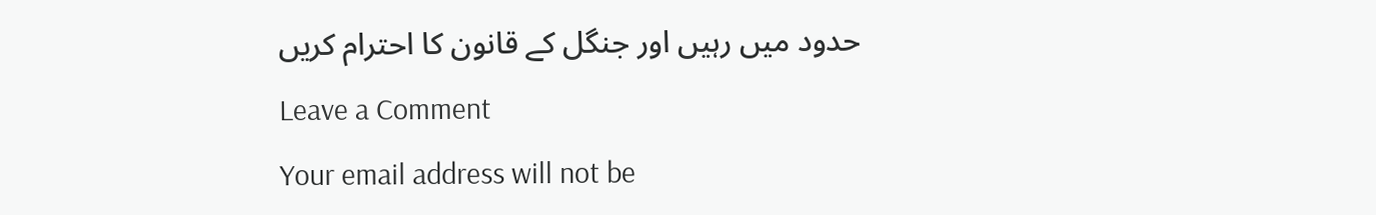حدود میں رہیں اور جنگل کے قانون کا احترام کریں
Leave a Comment
Your email address will not be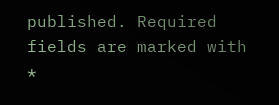published. Required fields are marked with *